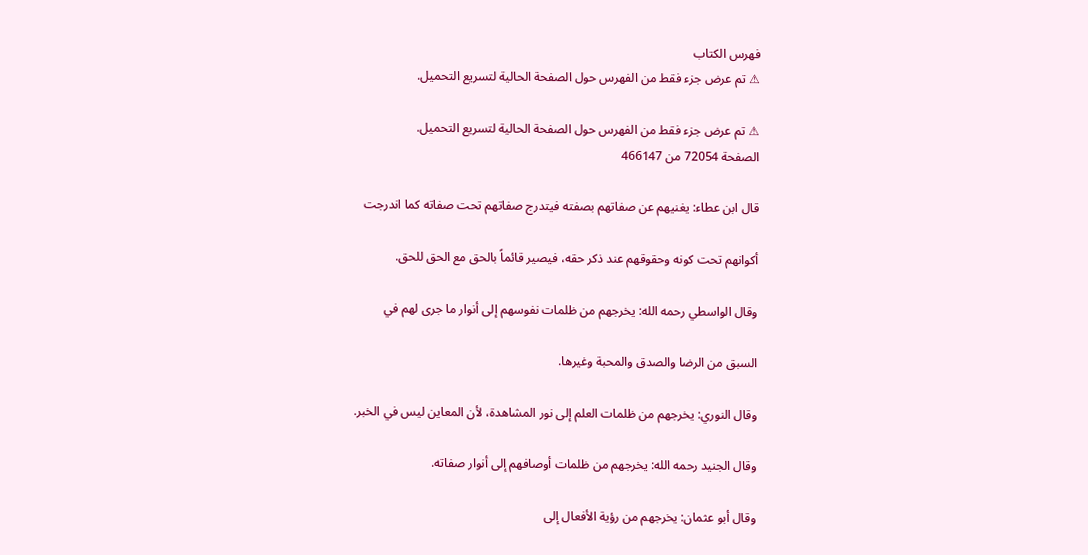فهرس الكتاب
⚠ تم عرض جزء فقط من الفهرس حول الصفحة الحالية لتسريع التحميل.

⚠ تم عرض جزء فقط من الفهرس حول الصفحة الحالية لتسريع التحميل.
الصفحة 72054 من 466147

قال ابن عطاء: يغنيهم عن صفاتهم بصفته فيتدرج صفاتهم تحت صفاته كما اندرجت

أكوانهم تحت كونه وحقوقهم عند ذكر حقه، فيصير قائماً بالحق مع الحق للحق.

وقال الواسطي رحمه الله: يخرجهم من ظلمات نفوسهم إلى أنوار ما جرى لهم في

السبق من الرضا والصدق والمحبة وغيرها.

وقال النوري: يخرجهم من ظلمات العلم إلى نور المشاهدة، لأن المعاين ليس في الخبر.

وقال الجنيد رحمه الله: يخرجهم من ظلمات أوصافهم إلى أنوار صفاته.

وقال أبو عثمان: يخرجهم من رؤية الأفعال إلى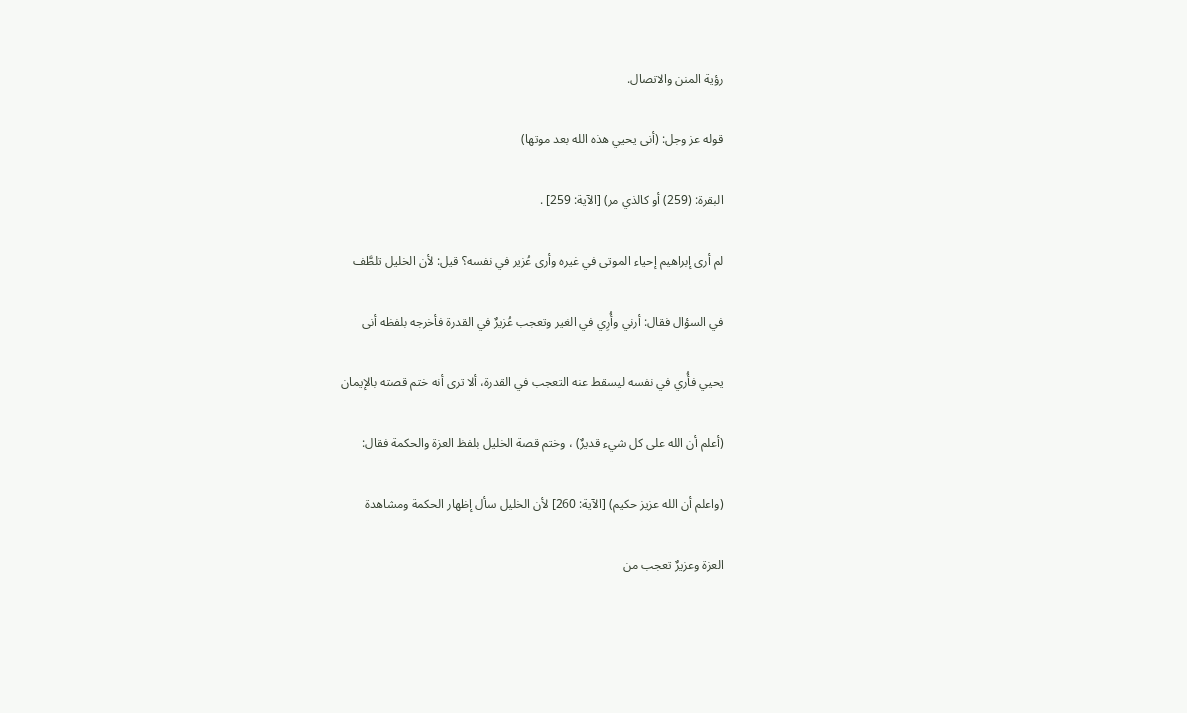رؤية المنن والاتصال.

قوله عز وجل: (أنى يحيي هذه الله بعد موتها)

البقرة: (259) أو كالذي مر) [الآية: 259] .

لم أرى إبراهيم إحياء الموتى في غيره وأرى عُزير في نفسه؟ قيل: لأن الخليل تلطَّف

في السؤال فقال: أرني وأُرِي في الغير وتعجب عُزيرٌ في القدرة فأخرجه بلفظه أنى

يحيي فأُري في نفسه ليسقط عنه التعجب في القدرة، ألا ترى أنه ختم قصته بالإيمان

(أعلم أن الله على كل شيء قديرٌ) ، وختم قصة الخليل بلفظ العزة والحكمة فقال:

(واعلم أن الله عزيز حكيم) [الآية: 260] لأن الخليل سأل إظهار الحكمة ومشاهدة

العزة وعزيرٌ تعجب من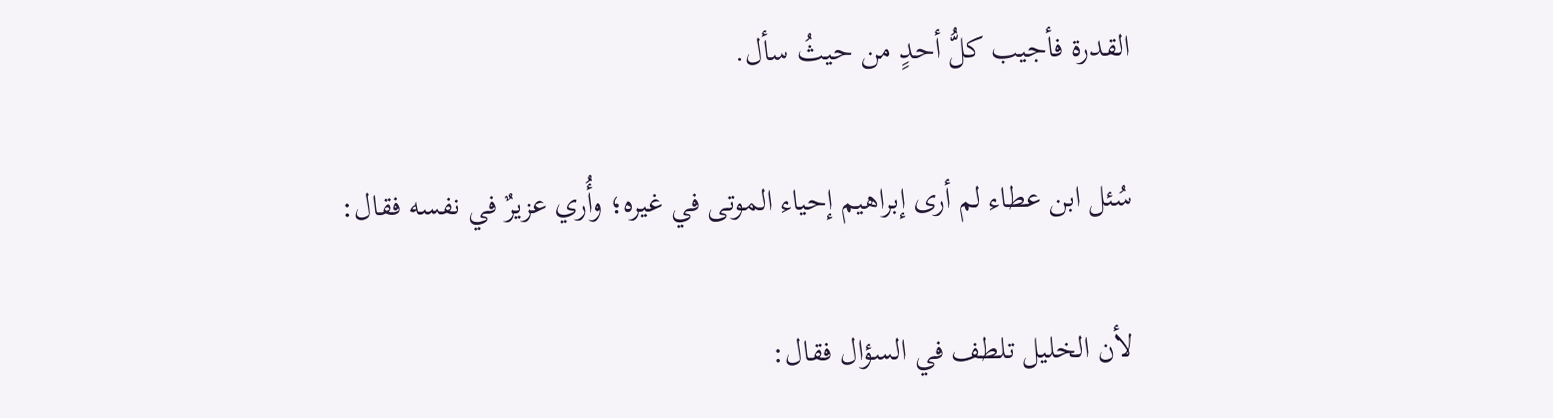القدرة فأجيب كلُّ أحدٍ من حيثُ سأل.

سُئل ابن عطاء لم أرى إبراهيم إحياء الموتى في غيره؛ وأُري عزيرٌ في نفسه فقال:

لأن الخليل تلطف في السؤال فقال: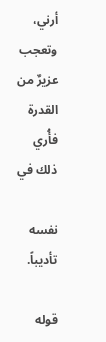أرني، وتعجب عزيرٌ من القدرة فأُري ذلك في

نفسه تأديباً.

قوله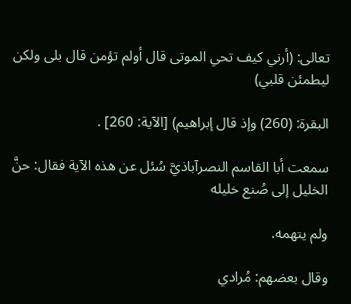تعالى: (أرني كيف تحي الموتى قال أولم تؤمن قال بلى ولكن ليطمئن قلبي)

البقرة: (260) وإذ قال إبراهيم) [الآية: 260] .

سمعت أبا القاسم النصرآباذيَّ سُئل عن هذه الآية فقال: حنَّ الخليل إلى صُنع خليله

ولم يتهمه.

وقال بعضهم: مُرادي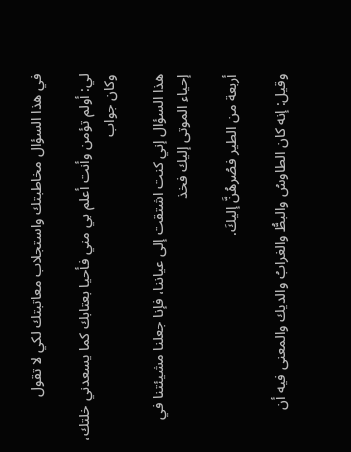في هذا السؤال مخاطبتك واستجلاب معاتبتك لكي لا تقول

لي: أولم تؤمن وأنت أعلم بي مني فأحيا بعتابك كما يسعدني خلتك، وكان جواب

هذا السؤال إني كنت اشتقت إلى عياننا، فإنا جعلنا مشيئتنا في إحياء الموتى إليك فخذ

أربعة من الطير فصُرهُنَّ إليكَ.

وقيل: إنه كان الطاوسُ والبطُّ والغرابُ والديك والمعنى فيه أن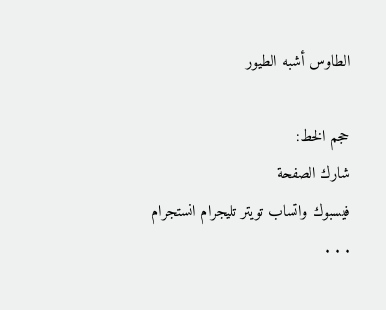الطاوس أشبه الطيور

حجم الخط:
شارك الصفحة
فيسبوك واتساب تويتر تليجرام انستجرام
. . .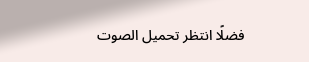فضلًا انتظر تحميل الصوت